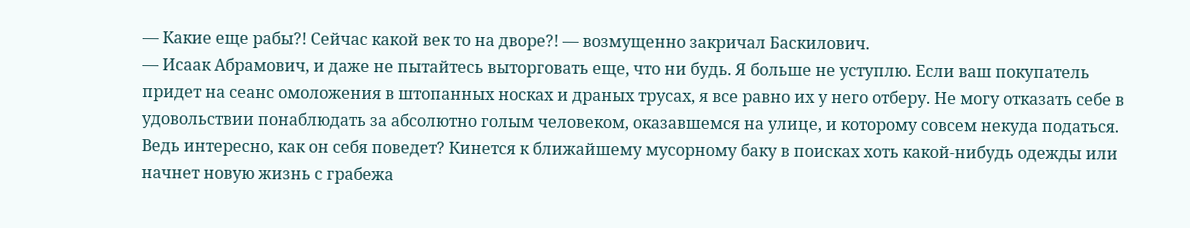— Какие еще рабы?! Сейчас какой век то на дворе?! — возмущенно закричал Баскилович.
— Исаак Абрамович, и даже не пытайтесь выторговать еще, что ни будь. Я больше не уступлю. Если ваш покупатель придет на сеанс омоложения в штопанных носках и драных трусах, я все равно их у него отберу. Не могу отказать себе в удовольствии понаблюдать за абсолютно голым человеком, оказавшемся на улице, и которому совсем некуда податься. Ведь интересно, как он себя поведет? Кинется к ближайшему мусорному баку в поисках хоть какой-нибудь одежды или начнет новую жизнь с грабежа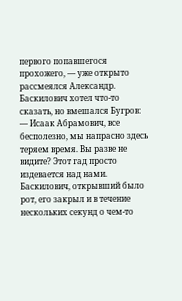первого попавшегося прохожего, — уже открыто рассмеялся Александр.
Баскилович хотел что-то сказать, но вмешался Бугров:
— Исаак Абрамович, все бесполезно, мы напрасно здесь теряем время. Вы разве не видите? Этот гад просто издевается над нами.
Баскилович, открывший было рот, его закрыл и в течение нескольких секунд о чем-то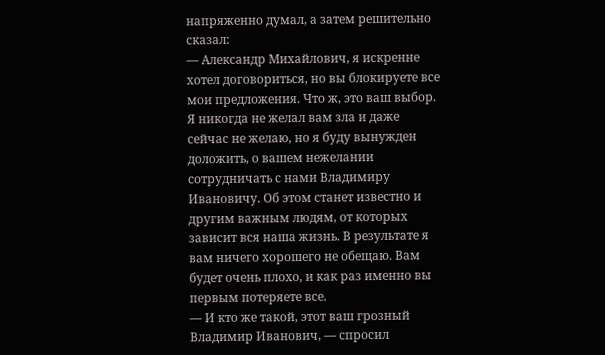напряженно думал, а затем решительно сказал:
— Александр Михайлович, я искренне хотел договориться, но вы блокируете все мои предложения. Что ж, это ваш выбор. Я никогда не желал вам зла и даже сейчас не желаю, но я буду вынужден доложить, о вашем нежелании сотрудничать с нами Владимиру Ивановичу. Об этом станет известно и другим важным людям, от которых зависит вся наша жизнь. В результате я вам ничего хорошего не обещаю. Вам будет очень плохо, и как раз именно вы первым потеряете все.
— И кто же такой, этот ваш грозный Владимир Иванович, — спросил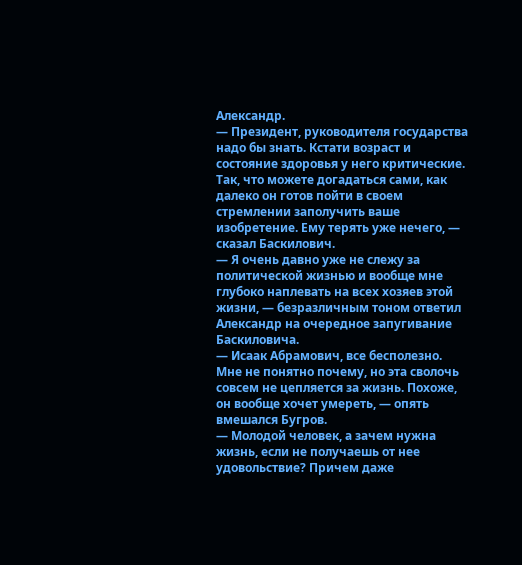Александр.
— Президент, руководителя государства надо бы знать. Кстати возраст и состояние здоровья у него критические. Так, что можете догадаться сами, как далеко он готов пойти в своем стремлении заполучить ваше изобретение. Ему терять уже нечего, — сказал Баскилович.
— Я очень давно уже не слежу за политической жизнью и вообще мне глубоко наплевать на всех хозяев этой жизни, — безразличным тоном ответил Александр на очередное запугивание Баскиловича.
— Исаак Абрамович, все бесполезно. Мне не понятно почему, но эта сволочь совсем не цепляется за жизнь. Похоже, он вообще хочет умереть, — опять вмешался Бугров.
— Молодой человек, а зачем нужна жизнь, если не получаешь от нее удовольствие? Причем даже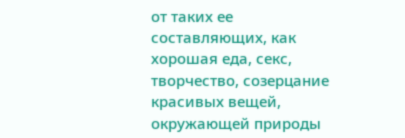от таких ее составляющих, как хорошая еда, секс, творчество, созерцание красивых вещей, окружающей природы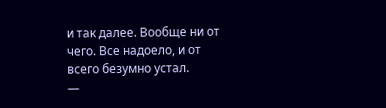и так далее. Вообще ни от чего. Все надоело, и от всего безумно устал.
—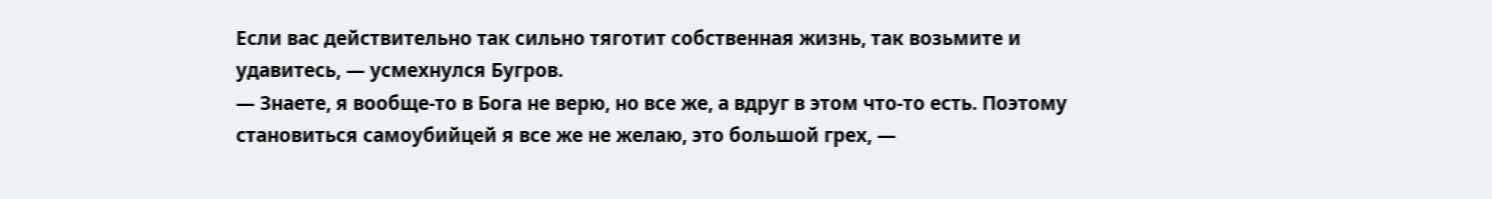Если вас действительно так сильно тяготит собственная жизнь, так возьмите и удавитесь, — усмехнулся Бугров.
— Знаете, я вообще-то в Бога не верю, но все же, а вдруг в этом что-то есть. Поэтому становиться самоубийцей я все же не желаю, это большой грех, —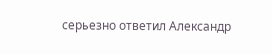серьезно ответил Александр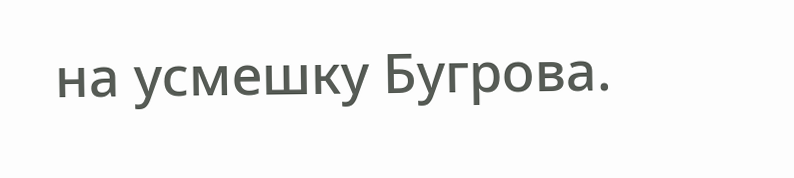на усмешку Бугрова.